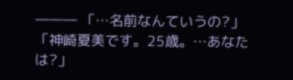――― 「…名前なんていうの?」 「神崎夏美です。25歳。…あなたは?」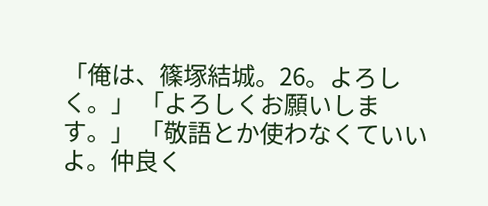「俺は、篠塚結城。26。よろしく。」 「よろしくお願いします。」 「敬語とか使わなくていいよ。仲良く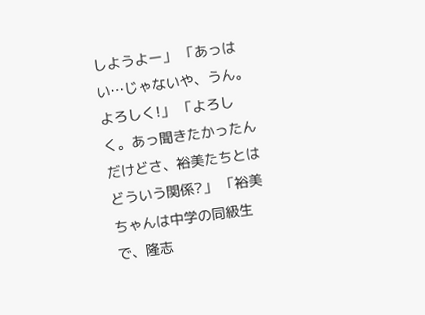しようよー」 「あっはい…じゃないや、うん。よろしく!」 「よろしく。あっ聞きたかったんだけどさ、裕美たちとはどういう関係?」 「裕美ちゃんは中学の同級生で、隆志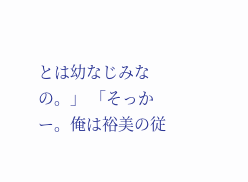とは幼なじみなの。」 「そっかー。俺は裕美の従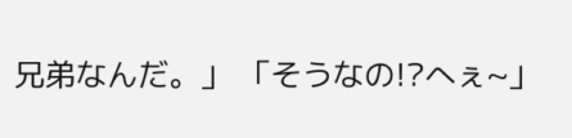兄弟なんだ。」 「そうなの!?へぇ~」